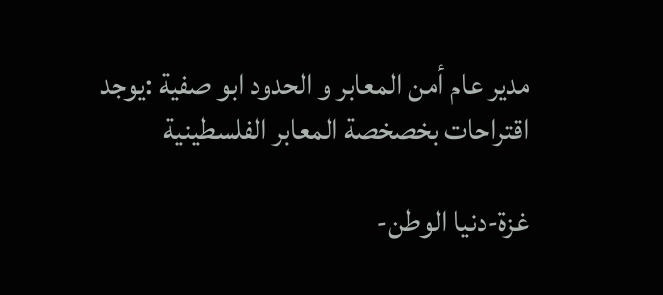مدير عام أمن المعابر و الحدود ابو صفية :يوجد اقتراحات بخصخصة المعابر الفلسطينية

غزة-دنيا الوطن-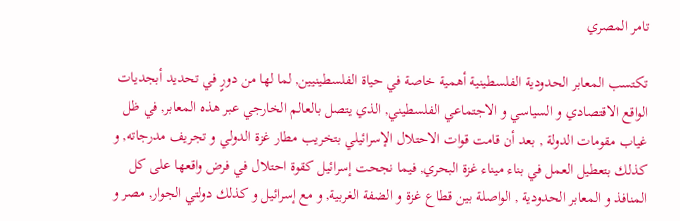تامر المصري

تكتسب المعابر الحدودية الفلسطينية أهمية خاصة في حياة الفلسطينيين, لما لها من دورٍ في تحديد أبجديات الواقع الاقتصادي و السياسي و الاجتماعي الفلسطيني, الذي يتصل بالعالم الخارجي عبر هذه المعابر, في ظل غياب مقومات الدولة , بعد أن قامت قوات الاحتلال الإسرائيلي بتخريب مطار غزة الدولي و تجريف مدرجاته, و كذلك بتعطيل العمل في بناء ميناء غزة البحري, فيما نجحت إسرائيل كقوة احتلال في فرض واقعها على كل المنافذ و المعابر الحدودية , الواصلة بين قطاع غزة و الضفة الغربية, و مع إسرائيل و كذلك دولتي الجوار, مصر و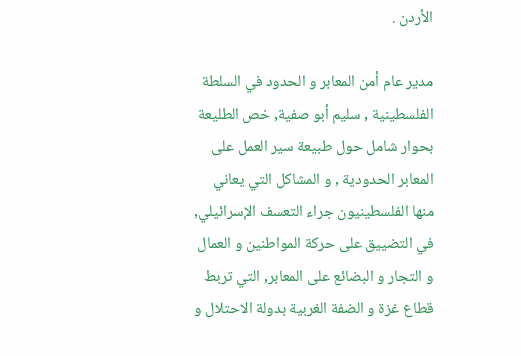الأردن .

مدير عام أمن المعابر و الحدود في السلطة الفلسطينية , سليم أبو صفية, خص الطليعة بحوار شامل حول طبيعة سير العمل على المعابر الحدودية , و المشاكل التي يعاني منها الفلسطينيون جراء التعسف الإسرائيلي, في التضييق على حركة المواطنين و العمال و التجار و البضائع على المعابر, التي تربط قطاع غزة و الضفة الغربية بدولة الاحتلال و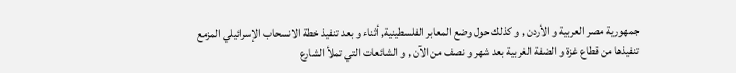جمهورية مصر العربية و الأردن , و كذلك حول وضع المعابر الفلسطينية, أثناء و بعد تنفيذ خطة الانسحاب الإسرائيلي المزمع تنفيذها من قطاع غزة و الضفة الغربية بعد شهر و نصف من الآن , و الشائعات التي تملأ الشارع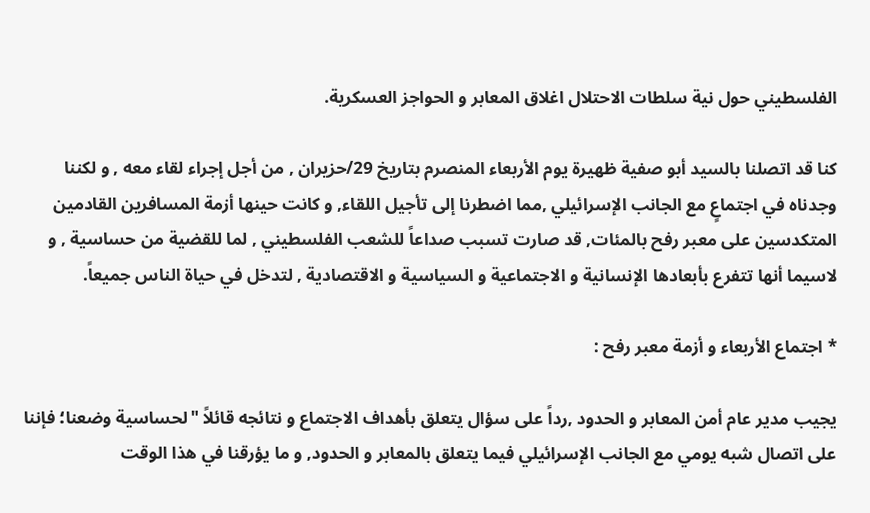الفلسطيني حول نية سلطات الاحتلال اغلاق المعابر و الحواجز العسكرية.

كنا قد اتصلنا بالسيد أبو صفية ظهيرة يوم الأربعاء المنصرم بتاريخ 29/حزيران , من أجل إجراء لقاء معه , و لكننا وجدناه في اجتماعٍ مع الجانب الإسرائيلي ,مما اضطرنا إلى تأجيل اللقاء, و كانت حينها أزمة المسافرين القادمين المتكدسين على معبر رفح بالمئات, قد صارت تسبب صداعاً للشعب الفلسطيني , لما للقضية من حساسية , و لاسيما أنها تتفرع بأبعادها الإنسانية و الاجتماعية و السياسية و الاقتصادية , لتدخل في حياة الناس جميعاً.

* اجتماع الأربعاء و أزمة معبر رفح :

يجيب مدير عام أمن المعابر و الحدود ,رداً على سؤال يتعلق بأهداف الاجتماع و نتائجه قائلاً "لحساسية وضعنا؛ فإننا على اتصال شبه يومي مع الجانب الإسرائيلي فيما يتعلق بالمعابر و الحدود, و ما يؤرقنا في هذا الوقت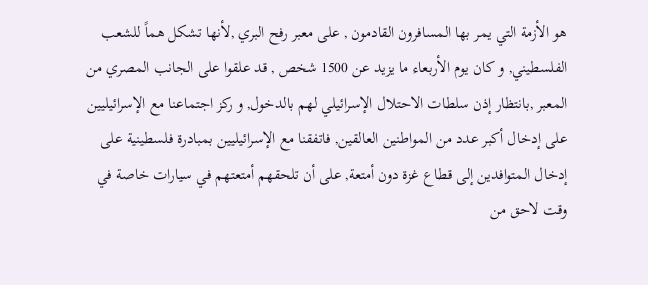هو الأزمة التي يمر بها المسافرون القادمون , على معبر رفح البري ,لأنها تشكل هماً للشعب الفلسطيني, و كان يوم الأربعاء ما يزيد عن 1500 شخص , قد علقوا على الجانب المصري من المعبر ,بانتظار إذن سلطات الاحتلال الإسرائيلي لهم بالدخول, و ركز اجتماعنا مع الإسرائيليين على إدخال أكبر عدد من المواطنين العالقين, فاتفقنا مع الإسرائيليين بمبادرة فلسطينية على إدخال المتوافدين إلى قطاع غزة دون أمتعة, على أن تلحقهم أمتعتهم في سيارات خاصة في وقت لاحق من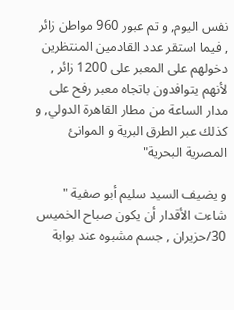نفس اليوم, و تم عبور 960 مواطن زائر , فيما استقر عدد القادمين المنتظرين دخولهم على المعبر على 1200 زائر , لأنهم يتوافدون باتجاه معبر رفح على مدار الساعة من مطار القاهرة الدولي, و كذلك عبر الطرق البرية و الموانئ المصرية البحرية"

و يضيف السيد سليم أبو صفية " شاءت الأقدار أن يكون صباح الخميس 30/حزيران , جسم مشبوه عند بوابة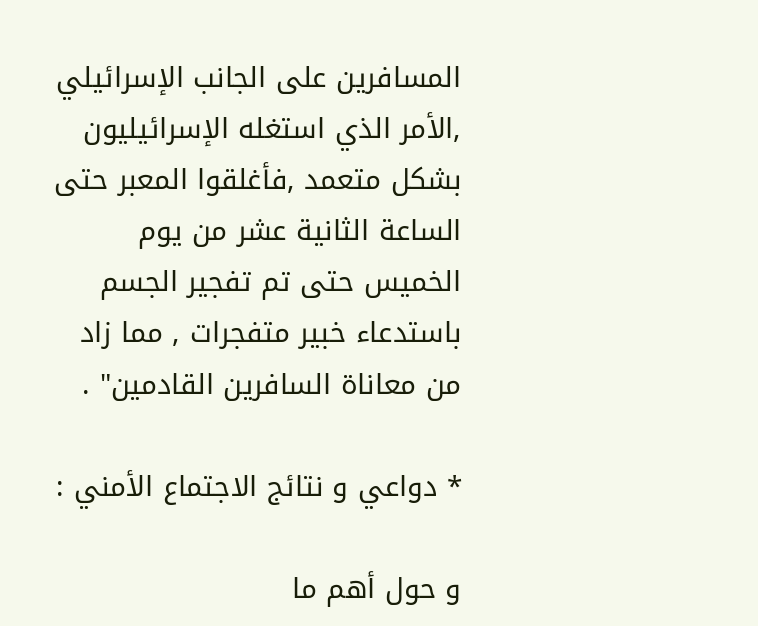المسافرين على الجانب الإسرائيلي ,الأمر الذي استغله الإسرائيليون بشكل متعمد ,فأغلقوا المعبر حتى الساعة الثانية عشر من يوم الخميس حتى تم تفجير الجسم باستدعاء خبير متفجرات , مما زاد من معاناة السافرين القادمين" .

* دواعي و نتائج الاجتماع الأمني :

و حول أهم ما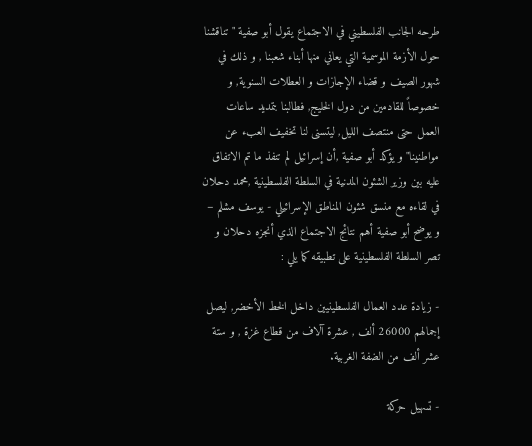طرحه الجانب الفلسطيني في الاجتماع يقول أبو صفية "تناقشنا حول الأزمة الموسمية التي يعاني منها أبناء شعبنا , و ذلك في شهور الصيف و قضاء الإجازات و العطلات السنوية, و خصوصاً للقادمين من دول الخليج, فطالبنا بتمديد ساعات العمل حتى منتصف الليل, ليتسنى لنا تخفيف العبء عن مواطنينا" و يؤكد أبو صفية ,أن إسرائيل لم تنفذ ما تم الاتفاق عليه بين وزير الشئون المدنية في السلطة الفلسطينية ,محمد دحلان في لقاءه مع منسق شئون المناطق الإسرائيلي - يوسف مشلم – و يوضح أبو صفية أهم نتائج الاجتماع الذي أنجزه دحلان و تصر السلطة الفلسطينية على تطبيقه كما يلي :

- زيادة عدد العمال الفلسطينيين داخل الخط الأخضر, ليصل إجمالهم 26000 ألف , عشرة آلاف من قطاع غزة , و ستة عشر ألف من الضفة الغربية.

- تسهيل حركة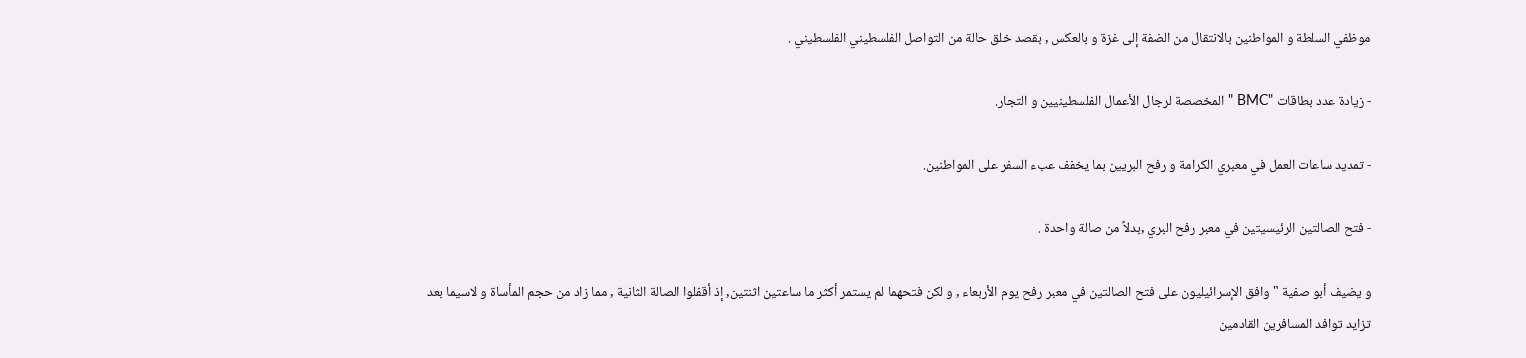موظفي السلطة و المواطنين بالانتقال من الضفة إلى غزة و بالعكس , بقصد خلق حالة من التواصل الفلسطيني الفلسطيني .

- زيادة عدد بطاقات "BMC " المخصصة لرجال الأعمال الفلسطينيين و التجار.

- تمديد ساعات العمل في معبري الكرامة و رفح البريين بما يخفف عبء السفر على المواطنين.

- فتح الصالتين الرئيسيتين في معبر رفح البري ,بدلاً من صالة واحدة .

و يضيف أبو صفية "وافق الإسرائيليون على فتح الصالتين في معبر رفح يوم الأربعاء , و لكن فتحهما لم يستمر أكثر ما ساعتين اثنتين, إذ أقفلوا الصالة الثانية , مما زاد من حجم المأساة و لاسيما بعد تزايد توافد المسافرين القادمين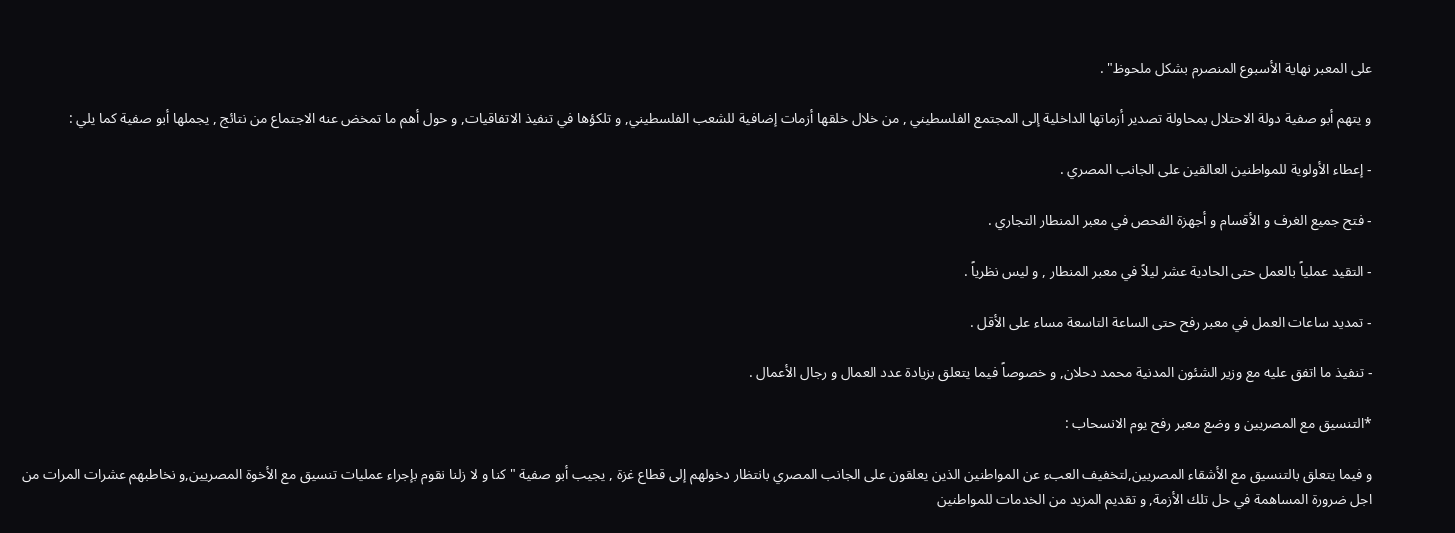على المعبر نهاية الأسبوع المنصرم بشكل ملحوظ" .

و يتهم أبو صفية دولة الاحتلال بمحاولة تصدير أزماتها الداخلية إلى المجتمع الفلسطيني , من خلال خلقها أزمات إضافية للشعب الفلسطيني, و تلكؤها في تنفيذ الاتفاقيات, و حول أهم ما تمخض عنه الاجتماع من نتائج , يجملها أبو صفية كما يلي :

- إعطاء الأولوية للمواطنين العالقين على الجانب المصري .

- فتح جميع الغرف و الأقسام و أجهزة الفحص في معبر المنطار التجاري .

- التقيد عملياً بالعمل حتى الحادية عشر ليلاً في معبر المنطار , و ليس نظرياً .

- تمديد ساعات العمل في معبر رفح حتى الساعة التاسعة مساء على الأقل .

- تنفيذ ما اتفق عليه مع وزير الشئون المدنية محمد دحلان, و خصوصاً فيما يتعلق بزيادة عدد العمال و رجال الأعمال .

*التنسيق مع المصريين و وضع معبر رفح يوم الانسحاب :

و فيما يتعلق بالتنسيق مع الأشقاء المصريين,لتخفيف العبء عن المواطنين الذين يعلقون على الجانب المصري بانتظار دخولهم إلى قطاع غزة , يجيب أبو صفية " كنا و لا زلنا نقوم بإجراء عمليات تنسيق مع الأخوة المصريين,و نخاطبهم عشرات المرات من اجل ضرورة المساهمة في حل تلك الأزمة, و تقديم المزيد من الخدمات للمواطنين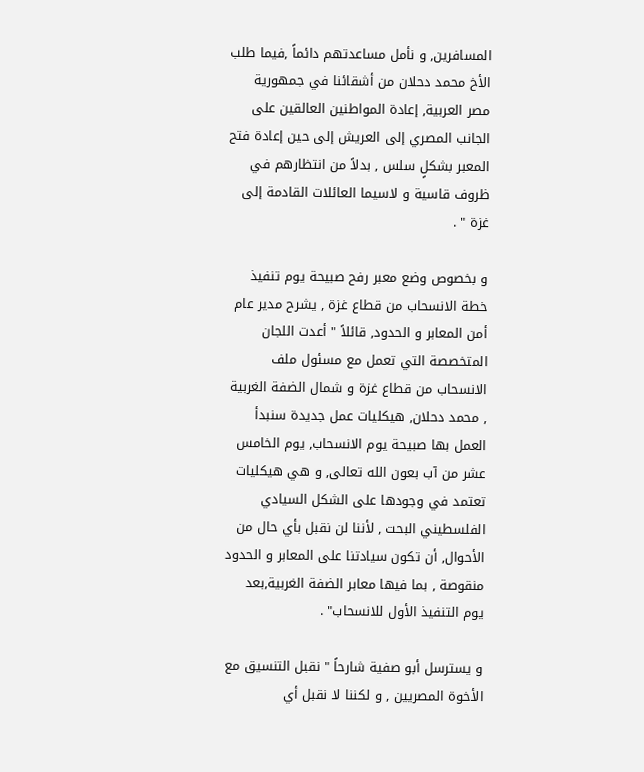المسافرين, و نأمل مساعدتهم دائماً ,فيما طلب الأخ محمد دحلان من أشقائنا في جمهورية مصر العربية, إعادة المواطنين العالقين على الجانب المصري إلى العريش إلى حين إعادة فتح المعبر بشكلٍ سلس , بدلاً من انتظارهم في ظروف قاسية و لاسيما العائلات القادمة إلى غزة " .

و بخصوص وضع معبر رفح صبيحة يوم تنفيذ خطة الانسحاب من قطاع غزة , يشرح مدير عام أمن المعابر و الحدود, قائلاً " أعدت اللجان المتخصصة التي تعمل مع مسئول ملف الانسحاب من قطاع غزة و شمال الضفة الغربية , محمد دحلان, هيكليات عمل جديدة سنبدأ العمل بها صبيحة يوم الانسحاب, يوم الخامس عشر من آب بعون الله تعالى, و هي هيكليات تعتمد في وجودها على الشكل السيادي الفلسطيني البحت , لأننا لن نقبل بأي حال من الأحوال, أن تكون سيادتنا على المعابر و الحدود منقوصة , بما فيها معابر الضفة الغربية,بعد يوم التنفيذ الأول للانسحاب" .

و يسترسل أبو صفية شارحاً " نقبل التنسيق مع الأخوة المصريين , و لكننا لا نقبل أي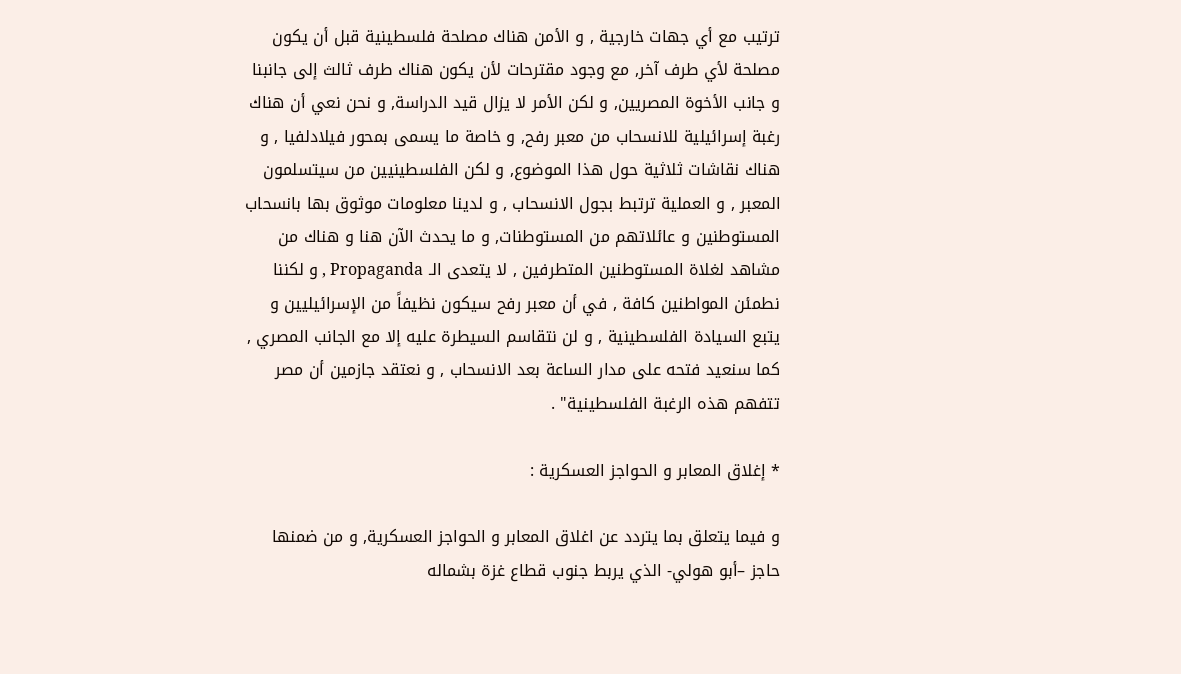ترتيب مع أي جهات خارجية , و الأمن هناك مصلحة فلسطينية قبل أن يكون مصلحة لأي طرف آخر, مع وجود مقترحات لأن يكون هناك طرف ثالث إلى جانبنا و جانب الأخوة المصريين, و لكن الأمر لا يزال قيد الدراسة, و نحن نعي أن هناك رغبة إسرائيلية للانسحاب من معبر رفح, و خاصة ما يسمى بمحور فيلادلفيا , و هناك نقاشات ثلاثية حول هذا الموضوع, و لكن الفلسطينيين من سيتسلمون المعبر , و العملية ترتبط بجول الانسحاب , و لدينا معلومات موثوق بها بانسحاب المستوطنين و عائلاتهم من المستوطنات, و ما يحدث الآن هنا و هناك من مشاهد لغلاة المستوطنين المتطرفين , لا يتعدى الـ Propaganda , و لكننا نطمئن المواطنين كافة , في أن معبر رفح سيكون نظيفاً من الإسرائيليين و يتبع السيادة الفلسطينية , و لن نتقاسم السيطرة عليه إلا مع الجانب المصري , كما سنعيد فتحه على مدار الساعة بعد الانسحاب , و نعتقد جازمين أن مصر تتفهم هذه الرغبة الفلسطينية" .

* إغلاق المعابر و الحواجز العسكرية :

و فيما يتعلق بما يتردد عن اغلاق المعابر و الحواجز العسكرية, و من ضمنها حاجز –أبو هولي- الذي يربط جنوب قطاع غزة بشماله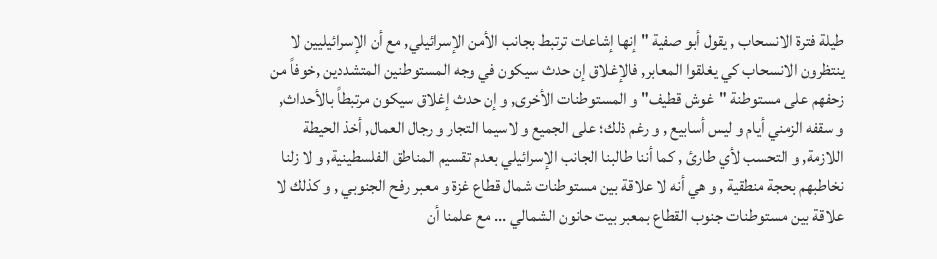طيلة فترة الانسحاب , يقول أبو صفية "إنها إشاعات ترتبط بجانب الأمن الإسرائيلي, مع أن الإسرائيليين لا ينتظرون الانسحاب كي يغلقوا المعابر, فالإغلاق إن حدث سيكون في وجه المستوطنين المتشددين ,خوفاً من زحفهم على مستوطنة "غوش قطيف" و المستوطنات الأخرى, و إن حدث إغلاق سيكون مرتبطاً بالأحداث, و سقفه الزمني أيام و ليس أسابيع , و رغم ذلك؛ على الجميع و لاسيما التجار و رجال العمال, أخذ الحيطة اللازمة, و التحسب لأي طارئ , كما أننا طالبنا الجانب الإسرائيلي بعدم تقسيم المناطق الفلسطينية, و لا زلنا نخاطبهم بحجة منطقية , و هي أنه لا علاقة بين مستوطنات شمال قطاع غزة و معبر رفح الجنوبي , و كذلك لا علاقة بين مستوطنات جنوب القطاع بمعبر بيت حانون الشمالي ... مع علمنا أن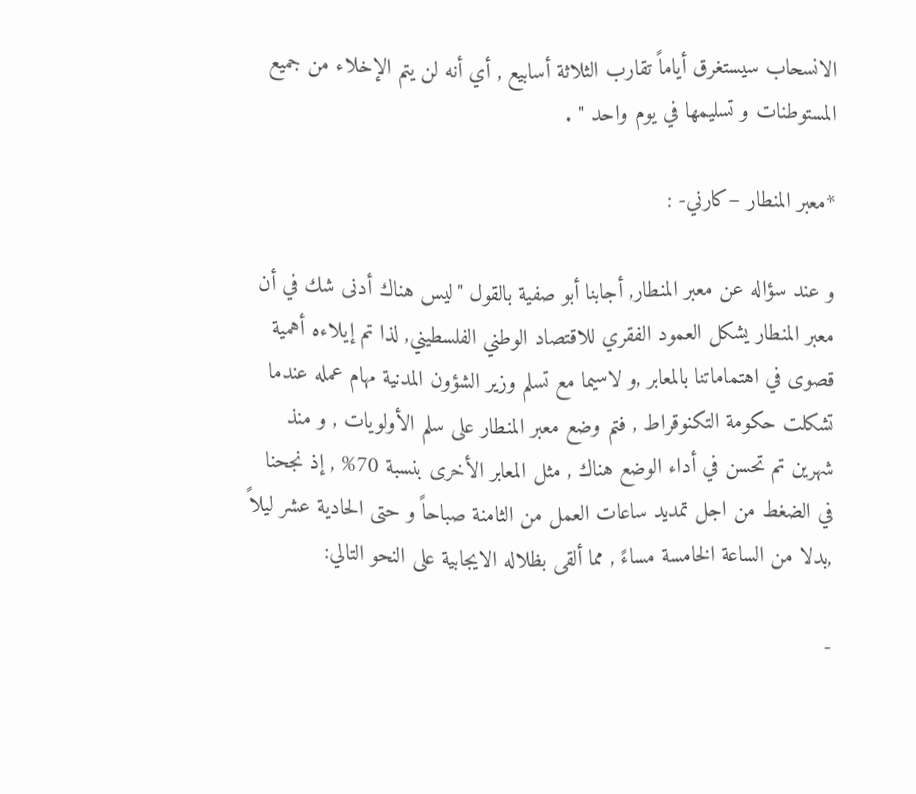الانسحاب سيستغرق أياماً تقارب الثلاثة أسابيع , أي أنه لن يتم الإخلاء من جميع المستوطنات و تسليمها في يوم واحد " .

*معبر المنطار –كارني- :

و عند سؤاله عن معبر المنطار, أجابنا أبو صفية بالقول "ليس هناك أدنى شك في أن معبر المنطار يشكل العمود الفقري للاقتصاد الوطني الفلسطيني, لذا تم إيلاءه أهمية قصوى في اهتماماتنا بالمعابر ,و لاسيما مع تسلم وزير الشؤون المدنية مهام عمله عندما تشكلت حكومة التكنوقراط , فتم وضع معبر المنطار على سلم الأولويات , و منذ شهرين تم تحسن في أداء الوضع هناك , مثل المعابر الأخرى بنسبة 70% , إذ نجحنا في الضغط من اجل تمديد ساعات العمل من الثامنة صباحاً و حتى الحادية عشر ليلاً ,بدلا من الساعة الخامسة مساءً , مما ألقى بظلاله الايجابية على النحو التالي:

-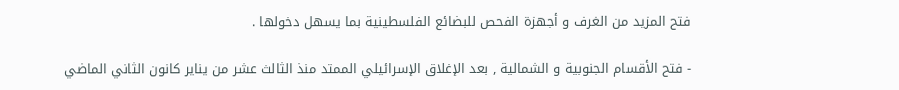فتح المزيد من الغرف و أجهزة الفحص للبضائع الفلسطينية بما يسهل دخولها .

- فتح الأقسام الجنوبية و الشمالية , بعد الإغلاق الإسرائيلي الممتد منذ الثالث عشر من يناير كانون الثاني الماضي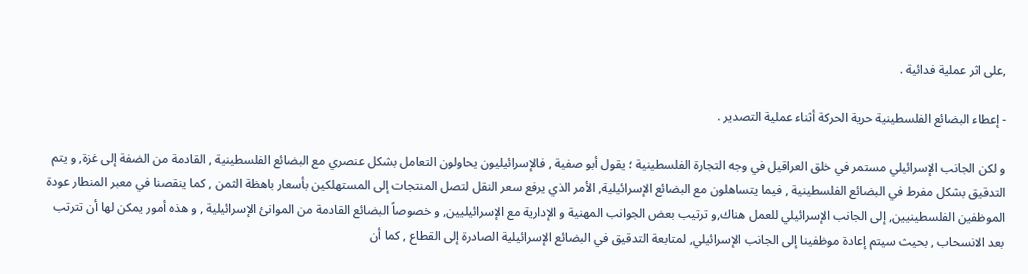,على اثر عملية فدائية .

- إعطاء البضائع الفلسطينية حرية الحركة أثناء عملية التصدير .

و لكن الجانب الإسرائيلي مستمر في خلق العراقيل في وجه التجارة الفلسطينية ؛ يقول أبو صفية , فالإسرائيليون يحاولون التعامل بشكل عنصري مع البضائع الفلسطينية , القادمة من الضفة إلى غزة, و يتم التدقيق بشكل مفرط في البضائع الفلسطينية , فيما يتساهلون مع البضائع الإسرائيلية, الأمر الذي يرفع سعر النقل لتصل المنتجات إلى المستهلكين بأسعار باهظة الثمن , كما ينقصنا في معبر المنطار عودة الموظفين الفلسطينيين, إلى الجانب الإسرائيلي للعمل هناك,و ترتيب بعض الجوانب المهنية و الإدارية مع الإسرائيليين, و خصوصاً البضائع القادمة من الموانئ الإسرائيلية , و هذه أمور يمكن لها أن تترتب بعد الانسحاب , بحيث سيتم إعادة موظفينا إلى الجانب الإسرائيلي, لمتابعة التدقيق في البضائع الإسرائيلية الصادرة إلى القطاع , كما أن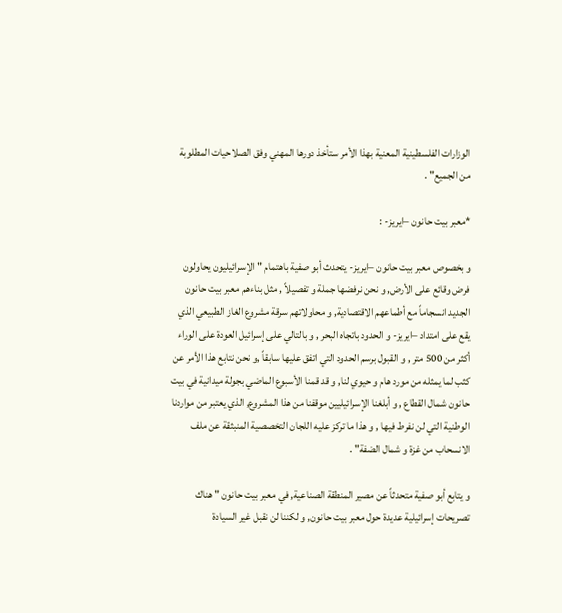الوزارات الفلسطينية المعنية بهذا الأمر ستأخذ دورها المهني وفق الصلاحيات المطلوبة من الجميع" .

*معبر بيت حانون –ايريز- :

و بخصوص معبر بيت حانون –ايريز- يتحدث أبو صفية باهتمام "الإسرائيليون يحاولون فرض وقائع على الأرض, و نحن نرفضها جملة و تفصيلاً , مثل بناءهم معبر بيت حانون الجديد انسجاماً مع أطماعهم الاقتصادية, و محاولاتهم سرقة مشروع الغاز الطبيعي الذي يقع على امتداد –ايريز- و الحدود باتجاه البحر , و بالتالي على إسرائيل العودة على الوراء أكثر من 500 متر , و القبول برسم الحدود التي اتفق عليها سابقاً ,و نحن نتابع هذا الأمر عن كثب لما يمثله من مورد هام و حيوي لنا, و قد قمنا الأسبوع الماضي بجولة ميدانية في بيت حانون شمال القطاع , و أبلغنا الإسرائيليين موقفنا من هذا المشروع, الذي يعتبر من مواردنا الوطنية التي لن نفرط فيها , و هذا ما تركز عليه اللجان التخصصية المنبثقة عن ملف الانسحاب من غزة و شمال الضفة" .

و يتابع أبو صفية متحدثاً عن مصير المنطقة الصناعية, في معبر بيت حانون " هناك تصريحات إسرائيلية عديدة حول معبر بيت حانون, و لكننا لن نقبل غير السيادة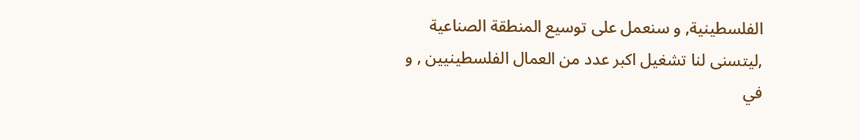الفلسطينية, و سنعمل على توسيع المنطقة الصناعية ,ليتسنى لنا تشغيل اكبر عدد من العمال الفلسطينيين , و في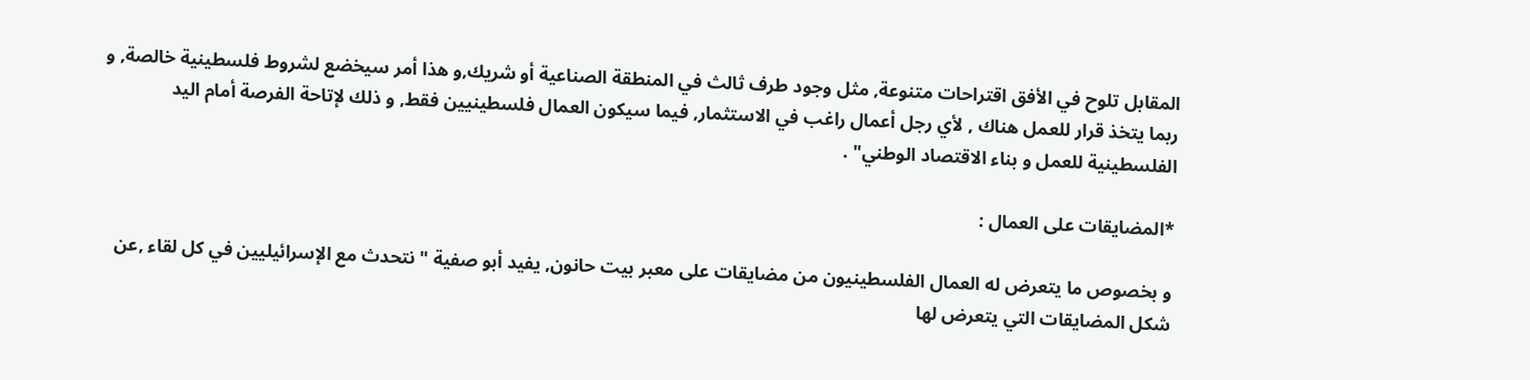المقابل تلوح في الأفق اقتراحات متنوعة, مثل وجود طرف ثالث في المنطقة الصناعية أو شريك,و هذا أمر سيخضع لشروط فلسطينية خالصة, و ربما يتخذ قرار للعمل هناك , لأي رجل أعمال راغب في الاستثمار, فيما سيكون العمال فلسطينيين فقط, و ذلك لإتاحة الفرصة أمام اليد الفلسطينية للعمل و بناء الاقتصاد الوطني" .

*المضايقات على العمال :

و بخصوص ما يتعرض له العمال الفلسطينيون من مضايقات على معبر بيت حانون, يفيد أبو صفية " نتحدث مع الإسرائيليين في كل لقاء ,عن شكل المضايقات التي يتعرض لها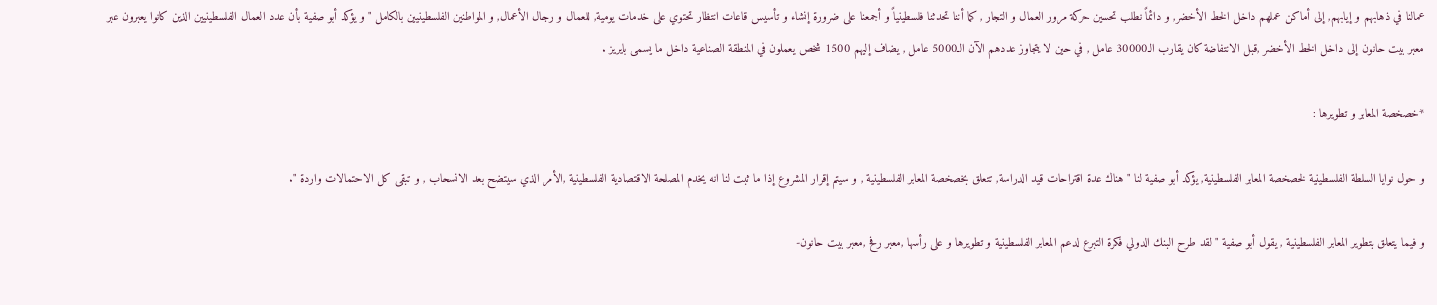عمالنا في ذهابهم و إيابهم, إلى أماكن عملهم داخل الخط الأخضر, و دائماً نطلب تحسين حركة مرور العمال و التجار , كما أننا تحدثنا فلسطينياً و أجمعنا على ضرورة إنشاء و تأسيس قاعات انتظار تحتوي على خدمات يومية, للعمال و رجال الأعمال, و المواطنين الفلسطينيين بالكامل " و يؤكد أبو صفية بأن عدد العمال الفلسطينيين الذين كانوا يعبرون عبر معبر بيت حانون إلى داخل الخط الأخضر ,قبل الانتفاضة كان يقارب الـ30000 عامل , في حين لا يتجاوز عددهم الآن الـ5000 عامل , يضاف إليهم 1500 شخص يعملون في المنطقة الصناعية داخل ما يسمى بايريز .

*خصخصة المعابر و تطويرها :

و حول نوايا السلطة الفلسطينية لخصخصة المعابر الفلسطينية, يؤكد أبو صفية لنا " هناك عدة اقتراحات قيد الدراسة, تتعلق بخصخصة المعابر الفلسطينية , و سيتم إقرار المشروع إذا ما ثبت لنا انه يخدم المصلحة الاقتصادية الفلسطينية ,الأمر الذي سيتضح بعد الانسحاب , و تبقى كل الاحتمالات واردة ".

و فيما يتعلق بتطوير المعابر الفلسطينية , يقول أبو صفية " لقد طرح البنك الدولي فكرة التبرع لدعم المعابر الفلسطينية و تطويرها و على رأسها ,معبر رفح ,معبر بيت حانون-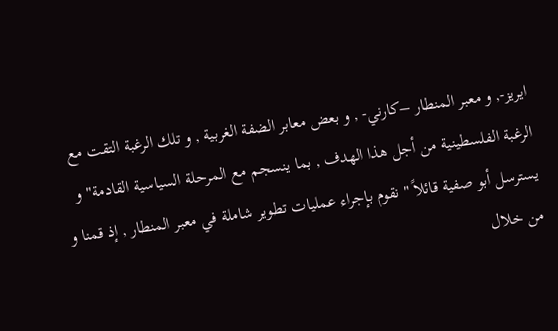ايريز-, و معبر المنطار –كارني- , و بعض معابر الضفة الغربية , و تلك الرغبة التقت مع الرغبة الفلسطينية من أجل هذا الهدف , بما ينسجم مع المرحلة السياسية القادمة" و يسترسل أبو صفية قائلاً " نقوم بإجراء عمليات تطوير شاملة في معبر المنطار , إذ قمنا و من خلال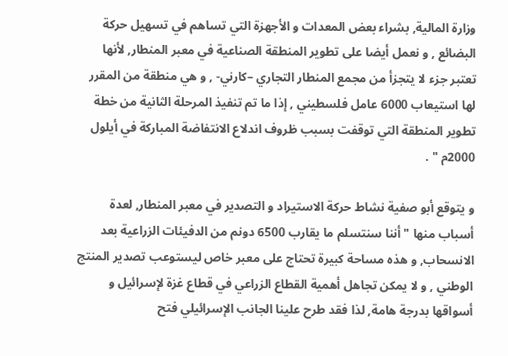وزارة المالية, بشراء بعض المعدات و الأجهزة التي تساهم في تسهيل حركة البضائع , و نعمل أيضا على تطوير المنطقة الصناعية في معبر المنطار, لأنها تعتبر جزء لا يتجزأ من مجمع المنطار التجاري –كارني- , و هي منطقة من المقرر لها استيعاب 6000 عامل فلسطيني , إذا ما تم تنفيذ المرحلة الثانية من خطة تطوير المنطقة التي توقفت بسبب ظروف اندلاع الانتفاضة المباركة في أيلول 2000م " .

و يتوقع أبو صفية نشاط حركة الاستيراد و التصدير في معبر المنطار, لعدة أسباب منها " أننا سنتسلم ما يقارب 6500 دونم من الدفيئات الزراعية بعد الانسحاب, و هذه مساحة كبيرة تحتاج على معبر خاص ليستوعب تصدير المنتج الوطني , و لا يمكن تجاهل أهمية القطاع الزراعي في قطاع غزة لإسرائيل و أسواقها بدرجة هامة, لذا فقد طرح علينا الجانب الإسرائيلي فتح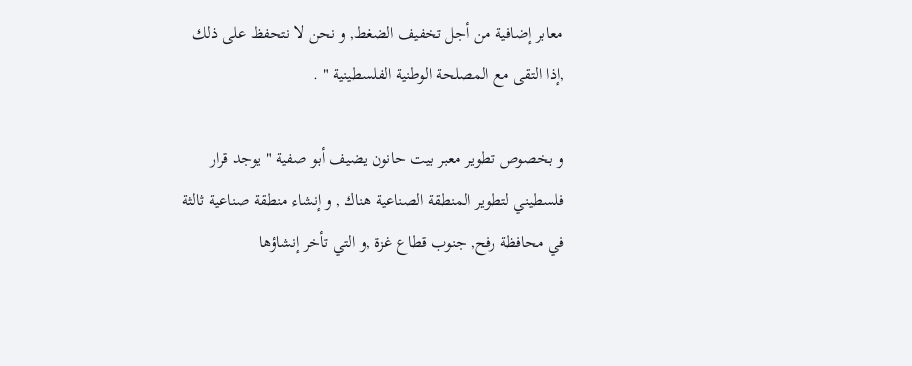معابر إضافية من أجل تخفيف الضغط, و نحن لا نتحفظ على ذلك ,إذا التقى مع المصلحة الوطنية الفلسطينية " .

و بخصوص تطوير معبر بيت حانون يضيف أبو صفية " يوجد قرار فلسطيني لتطوير المنطقة الصناعية هناك , و إنشاء منطقة صناعية ثالثة في محافظة رفح, جنوب قطاع غزة ,و التي تأخر إنشاؤها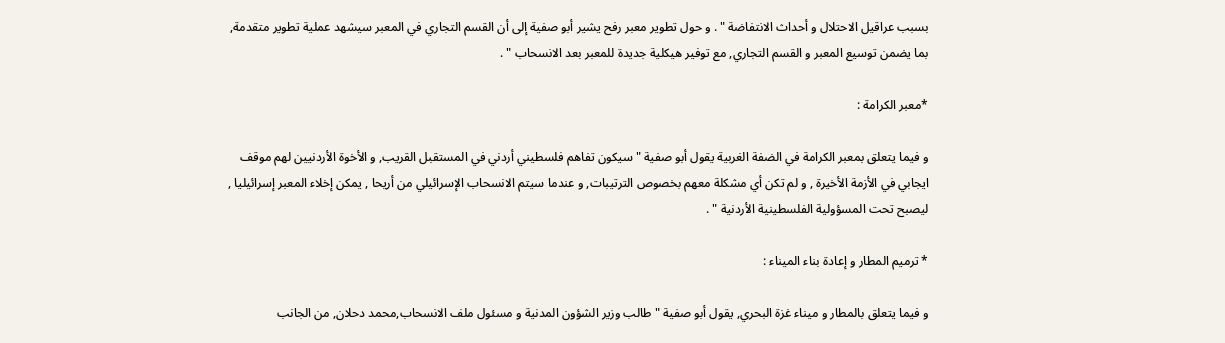بسبب عراقيل الاحتلال و أحداث الانتفاضة " . و حول تطوير معبر رفح يشير أبو صفية إلى أن القسم التجاري في المعبر سيشهد عملية تطوير متقدمة, بما يضمن توسيع المعبر و القسم التجاري, مع توفير هيكلية جديدة للمعبر بعد الانسحاب " .

*معبر الكرامة :

و فيما يتعلق بمعبر الكرامة في الضفة الغربية يقول أبو صفية " سيكون تفاهم فلسطيني أردني في المستقبل القريب, و الأخوة الأردنيين لهم موقف ايجابي في الأزمة الأخيرة , و لم تكن أي مشكلة معهم بخصوص الترتيبات, و عندما سيتم الانسحاب الإسرائيلي من أريحا , يمكن إخلاء المعبر إسرائيليا , ليصبح تحت المسؤولية الفلسطينية الأردنية " .

* ترميم المطار و إعادة بناء الميناء :

و فيما يتعلق بالمطار و ميناء غزة البحري, يقول أبو صفية " طالب وزير الشؤون المدنية و مسئول ملف الانسحاب,محمد دحلان, من الجانب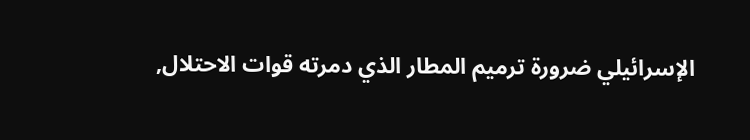الإسرائيلي ضرورة ترميم المطار الذي دمرته قوات الاحتلال,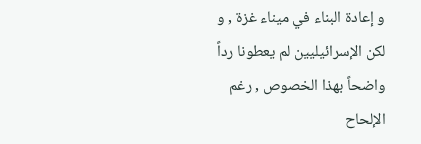و إعادة البناء في ميناء غزة , و لكن الإسرائيليين لم يعطونا رداً واضحاً بهذا الخصوص , رغم الإلحاح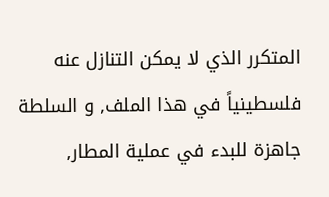المتكرر الذي لا يمكن التنازل عنه فلسطينياً في هذا الملف, و السلطة جاهزة للبدء في عملية المطار,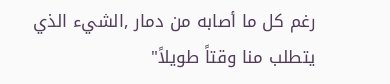رغم كل ما أصابه من دمار ,الشيء الذي يتطلب منا وقتاً طويلاً"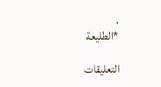.
*الطليعة

التعليقات